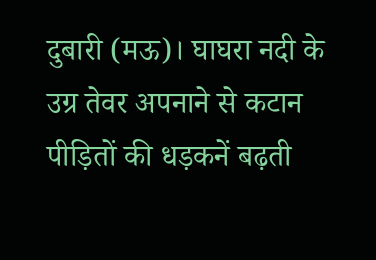दुबारी (मऊ)। घाघरा नदी के उग्र तेवर अपनाने से कटान पीड़ितों की धड़कनें बढ़ती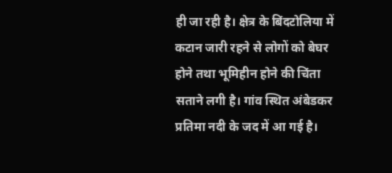ही जा रही है। क्षेत्र के बिंदटोलिया में कटान जारी रहने से लोगों को बेघर होने तथा भूमिहीन होने की चिंता सताने लगी है। गांव स्थित अंबेडकर प्रतिमा नदी के जद में आ गई है।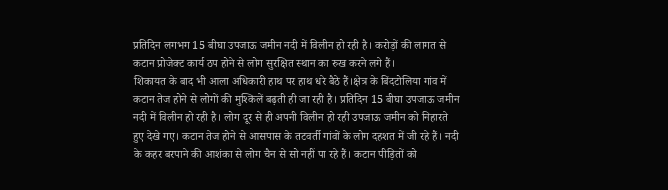प्रतिदिन लगभग 15 बीघा उपजाऊ जमीन नदी में विलीन हो रही है। करोड़ों की लागत से कटान प्रोजेक्ट कार्य ठप होने से लोग सुरक्षित स्थान का रुख करने लगे हैं।
शिकायत के बाद भी आला अधिकारी हाथ पर हाथ धरे बैठे हैं।क्षेत्र के बिंदटोलिया गांव में कटान तेज होने से लोगों की मुश्किलें बढ़ती ही जा रही है। प्रतिदिन 15 बीघा उपजाऊ जमीन नदी में विलीन हो रही है। लोग दूर से ही अपनी विलीन हो रही उपजाऊ जमीन को निहारते हुए देखे गए। कटान तेज होने से आसपास के तटवर्ती गांवों के लोग दहशत में जी रहे हैं। नदी के कहर बरपाने की आशंका से लोग चैन से सो नहीं पा रहे हैं। कटान पीड़ितों को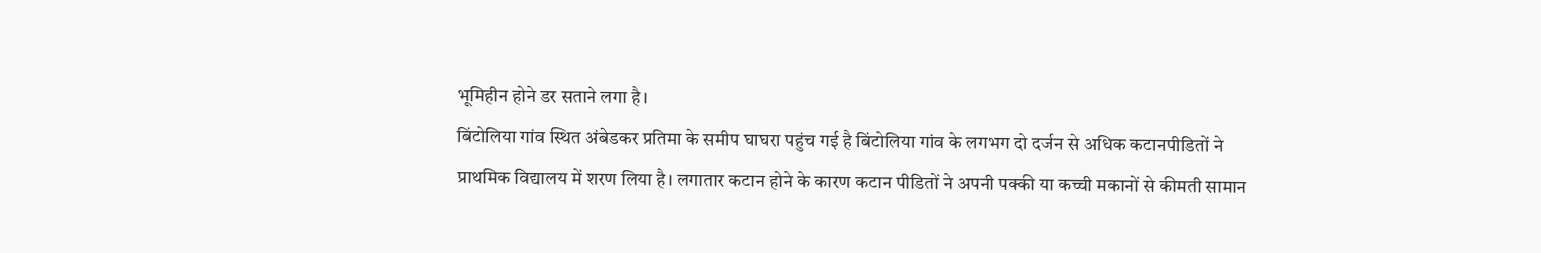भूमिहीन होने डर सताने लगा है।
बिंटोलिया गांव स्थित अंबेडकर प्रतिमा के समीप घाघरा पहुंच गई है बिंटोलिया गांव के लगभग दो दर्जन से अधिक कटानपीडितों ने प्राथमिक विद्यालय में शरण लिया है। लगातार कटान होने के कारण कटान पीडितों ने अपनी पक्की या कच्ची मकानों से कीमती सामान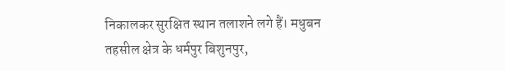निकालकर सुरक्षित स्थान तलाशने लगे हैं। मधुबन तहसील क्षेत्र के धर्मपुर बिशुनपुर,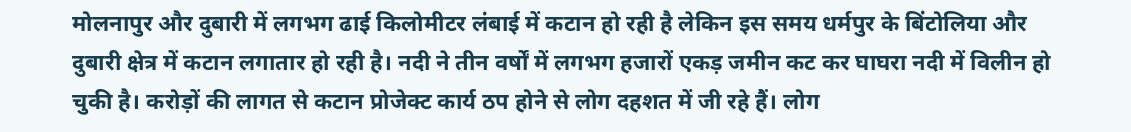मोलनापुर और दुबारी में लगभग ढाई किलोमीटर लंबाई में कटान हो रही है लेकिन इस समय धर्मपुर के बिंटोलिया और दुबारी क्षेत्र में कटान लगातार हो रही है। नदी ने तीन वर्षों में लगभग हजारों एकड़ जमीन कट कर घाघरा नदी में विलीन हो चुकी है। करोड़ों की लागत से कटान प्रोजेक्ट कार्य ठप होने से लोग दहशत में जी रहे हैं। लोग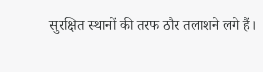सुरक्षित स्थानों की तरफ ठौर तलाशने लगे हैं।